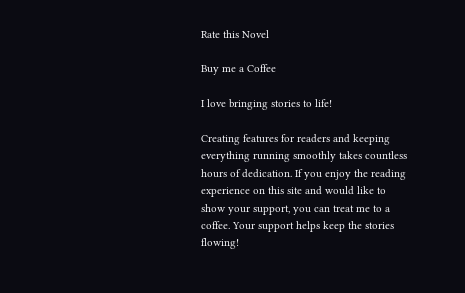Rate this Novel

Buy me a Coffee

I love bringing stories to life!

Creating features for readers and keeping everything running smoothly takes countless hours of dedication. If you enjoy the reading experience on this site and would like to show your support, you can treat me to a coffee. Your support helps keep the stories flowing!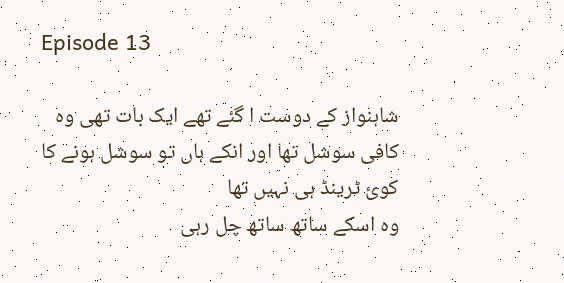Episode 13

شاہنواز کے دوست ا گئے تھے ایک بات تھی وہ کافی سوشل تھا اور انکے ہاں تو سوشل ہونے کا کوئ ٹرینڈ ہی نہیں تھا
وہ اسکے ساتھ ساتھ چل رہی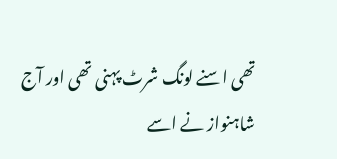تھی اسنے لونگ شرٹ پہنی تھی اور آج شاہنواز نے اسے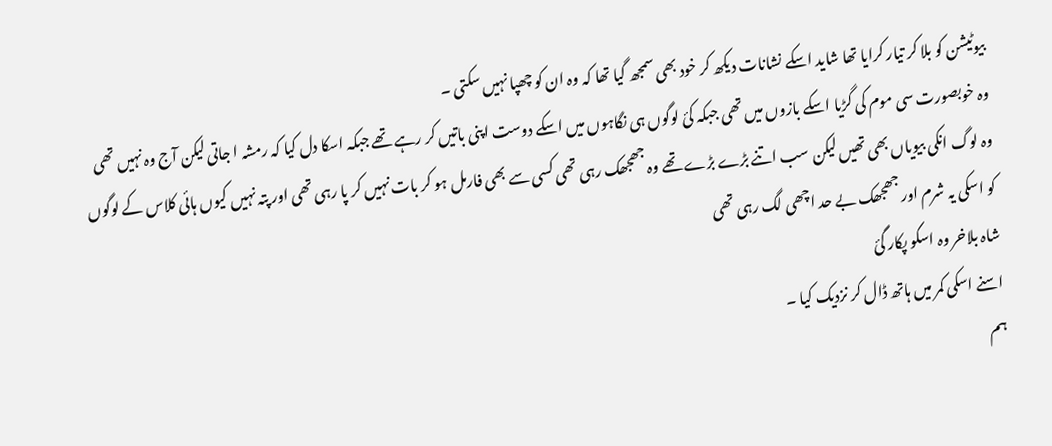بیوٹیشن کو بلا کر تیار کرایا تھا شاید اسکے نشانات دیکھ کر خود بھی سمجھ گیا تھا کہ وہ ان کو چھپا نہیں سکتی ۔
وہ خوبصورت سی موم کی گڑیا اسکے بازوں میں تھی جبکہ کئ لوگوں ہی نگاہوں میں اسکے دوست اپنی باتیں کر رہے تھے جبکہ اسکا دل کیا کہ رمشہ ا جاتی لیکن آج وہ نہیں تھی
وہ لوگ انکی بیویاں بھی تھیں لیکن سب اتنے بڑے بڑے تھے وہ جھجھک رہی تھی کسی سے بھی فارمل ہو کر بات نہیں کر پا رہی تھی اور پتہ نہیں کیوں ہائی کلاس کے لوگوں کو اسکی یہ شرم اور جھجھک بے حد اچھی لگ رہی تھی
شاہ بلاخر وہ اسکو پکار گئ
اسنے اسکی کمر میں ہاتھ ڈال کر نزدیک کیا ۔
ہم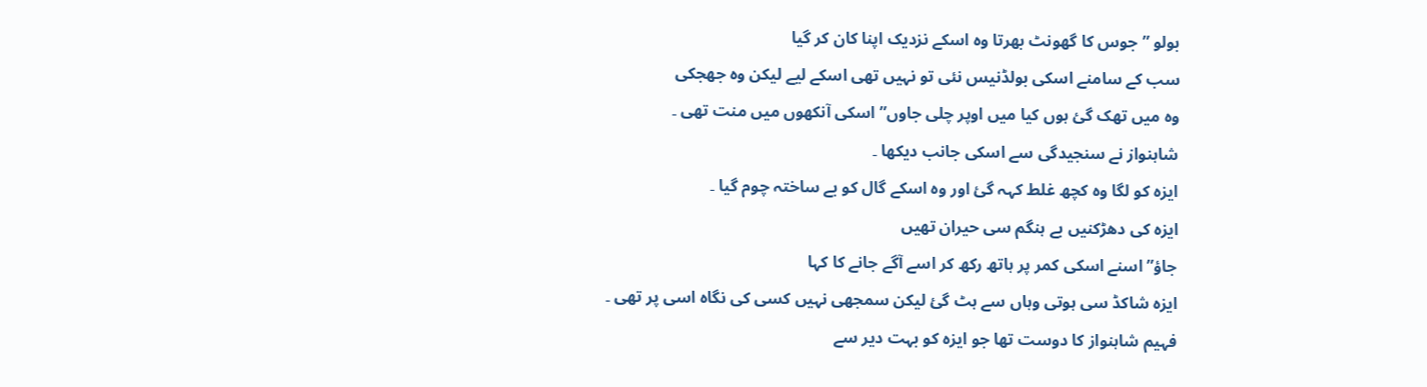بولو ” جوس کا گھونٹ بھرتا وہ اسکے نزدیک اپنا کان کر گیا
سب کے سامنے اسکی بولڈنیس نئی تو نہیں تھی اسکے لیے لیکن وہ جھجکی
وہ میں تھک گئ ہوں کیا میں اوپر چلی جاوں” اسکی آنکھوں میں منت تھی ۔
شاہنواز نے سنجیدگی سے اسکی جانب دیکھا ۔
ایزہ کو لگا وہ کچھ غلط کہہ گئ اور وہ اسکے گال کو بے ساختہ چوم گیا ۔
ایزہ کی دھڑکنیں بے ہنگم سی حیران تھیں
جاؤ” اسنے اسکی کمر پر ہاتھ رکھ کر اسے آگے جانے کا کہا
ایزہ شاکڈ سی ہوتی وہاں سے ہٹ گئ لیکن سمجھی نہیں کسی کی نگاہ اسی پر تھی ۔
فہیم شاہنواز کا دوست تھا جو ایزہ کو بہت دیر سے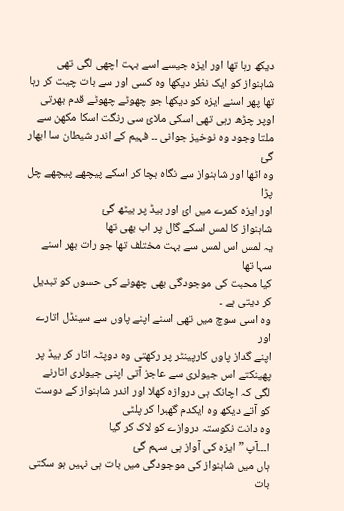دیکھ رہا تھا اور ایزہ جیسے اسے بہت اچھی لگی تھی
شاہنواز کو ایک نظر دیکھا وہ کسی اور سے بات چیت کر رہا تھا پھر اسنے ایزہ کو دیکھا جو چھوٹے چھوٹے قدم بھرتی اوپر چڑھ رہی تھی اسکی ملائ سی رنگت اسکا مکھن سے ملتا وجود وہ نوخیز جوانی ۔۔ فہیم کے اندر شیطان سا ابھار گئ
وہ اٹھا اور شاہنواز سے نگاہ بچا کر اسکے پیچھے پیچھے چل پڑا
اور ایزہ کمرے میں ائ اور بیڈ پر بیٹھ گئ
شاہنواز کا لمس اسکے گال پر اب بھی تھا
یہ لمس اس لمس سے بہت مختلف تھا جو رات بھر اسنے سہا تھا
کیا محبت کی موجودگی بھی چھونے کی حسوں کو تبدیل کر دیتی ہے ۔
وہ اسی سوچ میں تھی اسنے اپنے پاوں سے سینڈل اتارے اور
اپنے گداز پاوں کارپینٹر پر رکھتی وہ دوپٹہ اتار کر بیڈ پر پھینکتے اس جیولری سے عاجز آتی اپنی جیولری اتارنے لگی کہ اچانک ہی دروازہ کھلا اور اندر شاہنواز کے دوست کو آتے دیکھ وہ ایکدم گھبرا کر پلٹی
وہ دانت نکوستہ دروازے کو لاک کر گیا
ا۔۔۔آپ ” ایزہ کی آواز ہی سہم گئ
ہاں میں شاہنواز کی موجودگی میں بات ہی نہیں ہو سکتی بات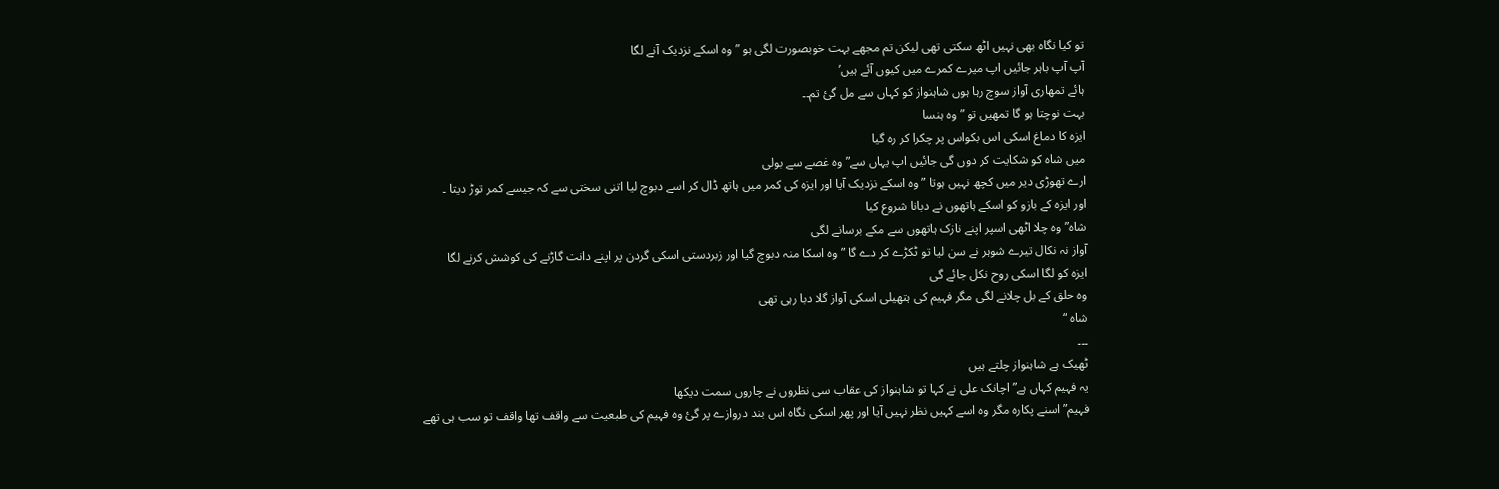تو کیا نگاہ بھی نہیں اٹھ سکتی تھی لیکن تم مجھے بہت خوبصورت لگی ہو ” وہ اسکے نزدیک آنے لگا
آپ آپ باہر جائیں اپ میرے کمرے میں کیوں آئے ہیں’
ہائے تمھاری آواز سوچ رہا ہوں شاہنواز کو کہاں سے مل گئ تم۔۔
بہت نوچتا ہو گا تمھیں تو ” وہ ہنسا
ایزہ کا دماغ اسکی اس بکواس پر چکرا کر رہ گیا
میں شاہ کو شکایت کر دوں گی جائیں اپ یہاں سے” وہ غصے سے بولی
ارے تھوڑی دیر میں کچھ نہیں ہوتا ” وہ اسکے نزدیک آیا اور ایزہ کی کمر میں ہاتھ ڈال کر اسے دبوچ لیا اتنی سختی سے کہ جیسے کمر توڑ دیتا ۔
اور ایزہ کے بازو کو اسکے ہاتھوں نے دبانا شروع کیا
شاہ” وہ چلا اٹھی اسپر اپنے نازک ہاتھوں سے مکے برسانے لگی
آواز نہ نکال تیرے شوہر نے سن لیا تو ٹکڑے کر دے گا ” وہ اسکا منہ دبوچ گیا اور زبردستی اسکی گردن پر اپنے دانت گاڑنے کی کوشش کرنے لگا
ایزہ کو لگا اسکی روح نکل جائے گی
وہ حلق کے بل چلانے لگی مگر فہیم کی ہتھیلی اسکی آواز گلا دبا رہی تھی
شاہ “
۔۔۔
ٹھیک ہے شاہنواز چلتے ہیں
یہ فہیم کہاں ہے” اچانک علی نے کہا تو شاہنواز کی عقاب سی نظروں نے چاروں سمت دیکھا
فہیم” اسنے پکارہ مگر وہ اسے کہیں نظر نہیں آیا اور پھر اسکی نگاہ اس بند دروازے پر گئ وہ فہیم کی طبعیت سے واقف تھا واقف تو سب ہی تھے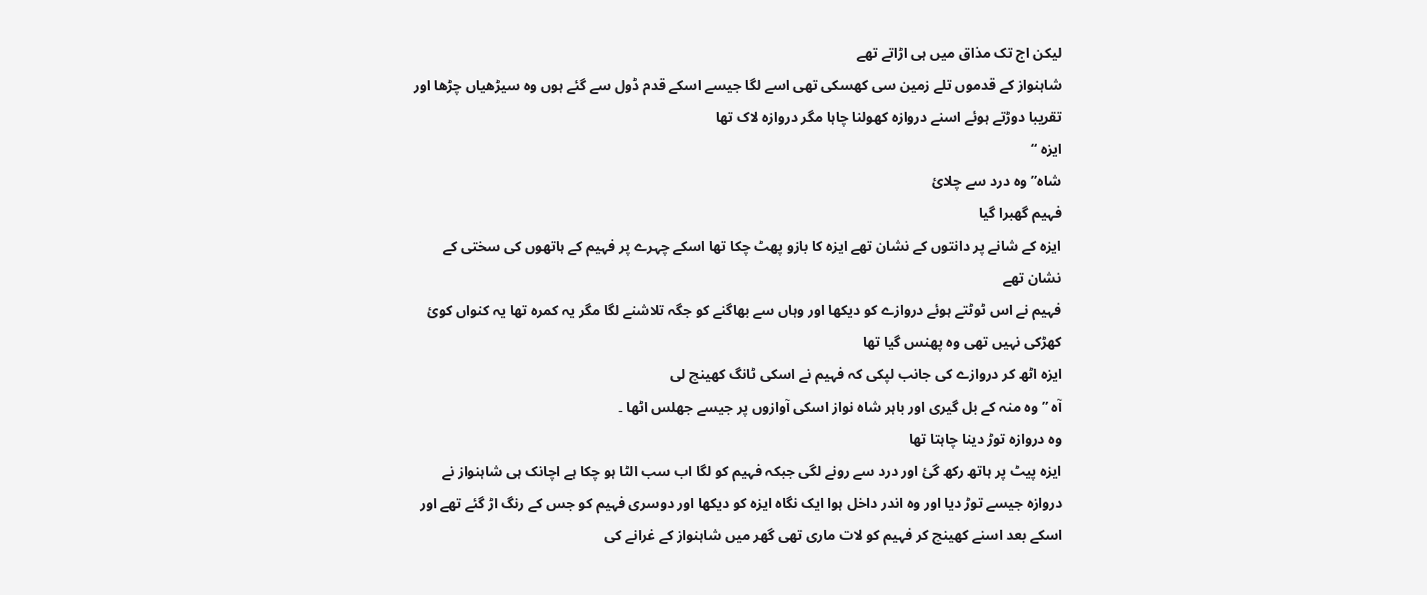لیکن اج تک مذاق میں ہی اڑاتے تھے
شاہنواز کے قدموں تلے زمین سی کھسکی تھی اسے لگا جیسے اسکے قدم ڈول سے گئے ہوں وہ سیڑھیاں چڑھا اور تقریبا دوڑتے ہوئے اسنے دروازہ کھولنا چاہا مگر دروازہ لاک تھا
ایزہ “
شاہ” وہ درد سے چلائ
فہیم گھبرا گیا
ایزہ کے شانے پر دانتوں کے نشان تھے ایزہ کا بازو پھٹ چکا تھا اسکے چہرے پر فہیم کے ہاتھوں کی سختی کے نشان تھے
فہیم نے اس ٹوٹتے ہوئے دروازے کو دیکھا اور وہاں سے بھاگنے کو جگہ تلاشنے لگا مگر یہ کمرہ تھا یہ کنواں کوئ کھڑکی نہیں تھی وہ پھنس گیا تھا
ایزہ اٹھ کر دروازے کی جانب لپکی کہ فہیم نے اسکی ٹانگ کھینچ لی
آہ ” وہ منہ کے بل گیری اور باہر شاہ نواز اسکی آوازوں پر جیسے جھلس اٹھا ۔
وہ دروازہ توڑ دینا چاہتا تھا
ایزہ پیٹ پر ہاتھ رکھ گئ اور درد سے رونے لگی جبکہ فہیم کو لگا اب سب الٹا ہو چکا ہے اچانک ہی شاہنواز نے دروازہ جیسے توڑ دیا اور وہ اندر داخل ہوا ایک نگاہ ایزہ کو دیکھا اور دوسری فہیم کو جس کے رنگ اڑ گئے تھے اور اسکے بعد اسنے کھینچ کر فہیم کو لات ماری تھی گھر میں شاہنواز کے غرانے کی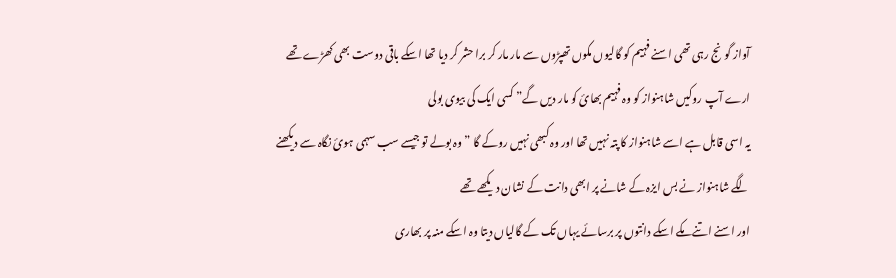آواز گونج رہی تھی اسنے فہیم کو گالیوں مکوں تھپڑوں سے مار مار کر برا حشر کر دیا تھا اسکے باقی دوست بھی کھڑے تھے
ارے آپ روکیں شاہنواز کو وہ فہیم بھائ کو مار دیں گے” کسی ایک کی بیوی بولی
یہ اسی قابل ہے اسے شاہنواز کا پتہ نہیں تھا اور وہ کبھی نہیں روکے گا ” وہ بولے تو جیسے سب سہمی ہوئ نگاہ سے دیکھنے لگے شاہنواز نے بس ایزہ کے شانے پر ابھی دانت کے نشان دیکھے تھے
اور اسنے اتنے مکے اسکے دانتوں پر برسائے یہاں تک کے گالیاں دیتا وہ اسکے منہ پر بھاری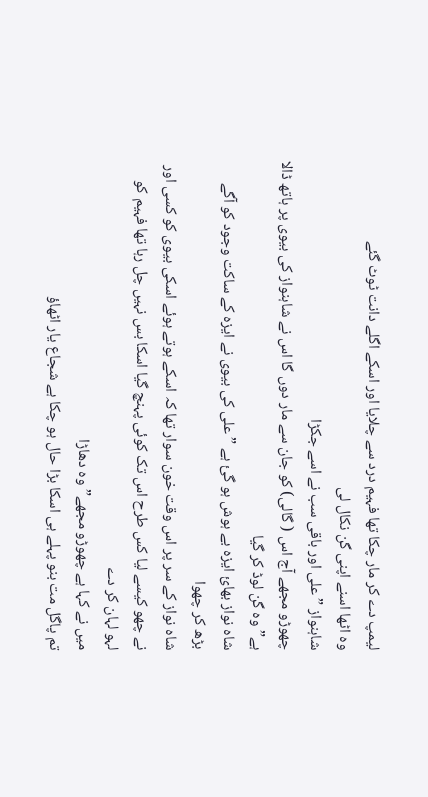لیمپ دے کر مار چکا تھا فہیم درد سے چلایا اور اسکے اگلے دانت ٹوٹ گئے
وہ اٹھا اسنے اپنی گن نکال لی
شاہنواز ” علی اور باقی سب نے اسے جکڑا
چھوڑو مجھے آج اس ( گالی) کو جان سے مار دوں گا اس نے شاہنواز کی بیوی پر ہاتھ ڈالا ہے” وہ گن لوڈ کر گیا
شاہ نواز بھائ ایزہ بے ہوش ہو گئ ہے ” علی کی بیوی نے ایزہ کے ساکت وجود کو آگے بڑھ کر چھوا
شاہ نواز کے سر پر اس وقت خون سوار تھا کہ اسکے ہوتے ہوئے اسکی بیوی کو کسی اور نے چھو کیسے لیا کس طرح اس تک کوئی پہنچ گیا اسکا بس نہیں چل رہا تھا فہیم کو لہو لہان کر دے
میں نے کہا ہے چھوڑو مجھے” وہ دھاڑا
تم پاگل مت بنو پہلے ہی اسکا بڑا حال ہو چکا ہے شجاع یار اٹھاؤ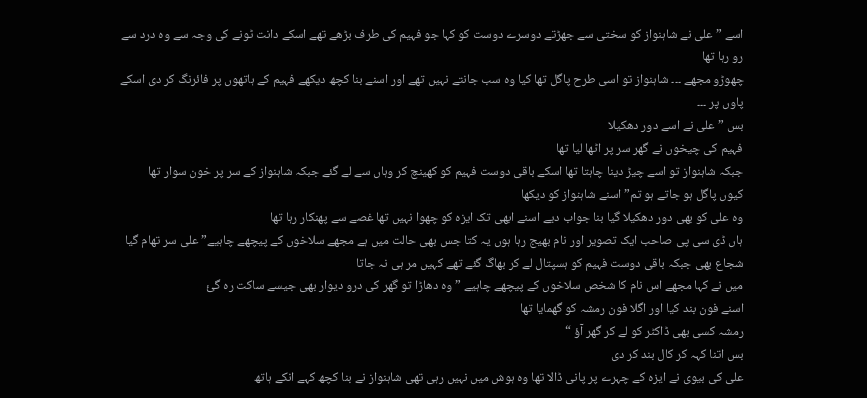اسے ” علی نے شاہنواز کو سختی سے جھڑتے دوسرے دوست کو کہا جو فہیم کی طرف بڑھے تھے اسکے دانت ٹونے کی وجہ سے وہ درد سے رو رہا تھا
چھوڑو مجھے ۔۔۔ شاہنواز تو اسی طرح پاگل تھا کیا وہ سب جانتے نہیں تھے اور اسنے بنا کچھ دیکھے فہیم کے ہاتھوں پر فائرنگ کر دی اسکے پاوں پر ۔۔۔
بس ” علی نے اسے دور دھکیلا
فہیم کی چیخوں نے گھر سر پر اٹھا لیا تھا
جبکہ شاہنواز تو اسے چیڑ دینا چاہتا تھا اسکے باقی دوست فہیم کو کھینچ کر وہاں سے لے گئے جبکہ شاہنواز کے سر پر خون سوار تھا
کیوں پاگل ہو جاتے ہو تم” اسنے شاہنواز کو دیکھا
وہ علی کو بھی دور دھکیلا گیا بنا جواب دیے اسنے ابھی تک ایزہ کو چھوا نہیں تھا غصے سے پھنکار رہا تھا
ہاں ڈی سی پی صاحب ایک تصویر اور نام بھیج رہا ہوں یہ کتا جس بھی حالت میں ہے مجھے سلاخوں کے پیچھے چاہیے” علی سر تھام گیا شجاع بھی جبکہ باقی دوست فہیم کو ہسپتال لے کر بھاگ گئے تھے کہیں مر ہی نہ جاتا
میں نے کہا مجھے اس نام کا شخص سلاخوں کے پیچھے چاہیے ” وہ دھاڑا تو گھر کی درو دیوار بھی جیسے ساکت رہ گئ
اسنے فون بند کیا اور اگلا فون رمشہ کو گھمایا تھا
رمشہ کسی بھی ڈاکٹر کو لے کر گھر آؤ “
بس اتنا کہہ کر کال بند کر دی
علی کی بیوی نے ایزہ کے چہرے پر پانی ڈالا تھا وہ ہوش میں نہیں رہی تھی شاہنواز نے بنا کچھ کہے انکے ہاتھ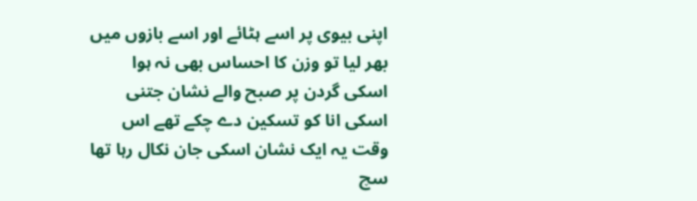اپنی بیوی پر اسے ہٹائے اور اسے بازوں میں بھر لیا تو وزن کا احساس بھی نہ ہوا
اسکی گردن پر صبح والے نشان جتنی اسکی انا کو تسکین دے چکے تھے اس وقت یہ ایک نشان اسکی جان نکال رہا تھا سچ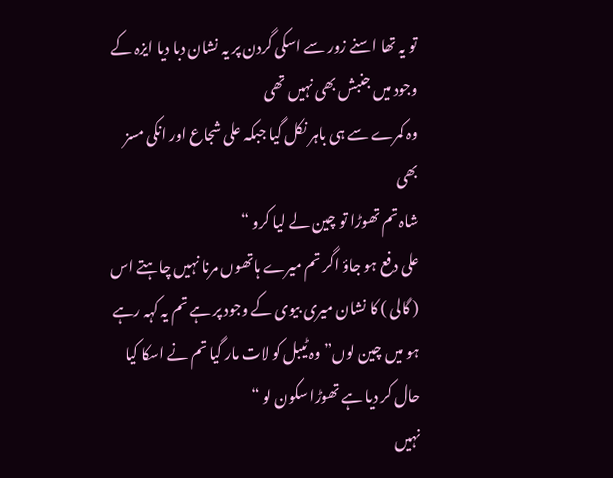تو یہ تھا اسنے زور سے اسکی گردن پر یہ نشان دبا دیا ایزہ کے وجود میں جنبش بھی نہیں تھی
وہ کمرے سے ہی باہر نکل گیا جبکہ علی شجاع اور انکی مسز بھی
شاہ تم تھوڑا تو چین لے لیا کرو “
علی دفع ہو جاؤ اگر تم میرے ہاتھوں مرنا نہیں چاہتے اس ( گالی ) کا نشان میری بیوی کے وجود پر ہے تم یہ کہہ رہے ہو میں چین لوں” وہ ٹیبل کو لات مار گیا تم نے اسکا کیا حال کر دیا ہے تھوڑا سکون لو “
نہیں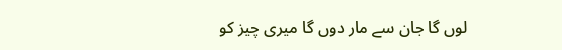لوں گا جان سے مار دوں گا میری چیز کو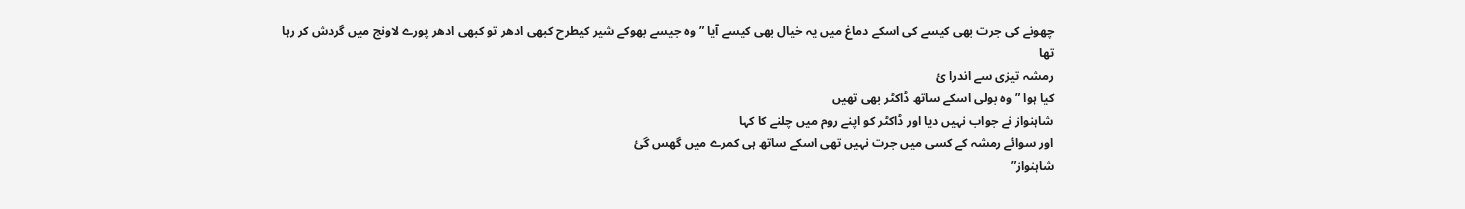چھونے کی جرت بھی کیسے کی اسکے دماغ میں یہ خیال بھی کیسے آیا ” وہ جیسے بھوکے شیر کیطرح کبھی ادھر تو کبھی ادھر پورے لاونج میں گردش کر رہا تھا
رمشہ تیزی سے اندرا ئ
کیا ہوا ” وہ بولی اسکے ساتھ ڈاکٹر بھی تھیں
شاہنواز نے جواب نہیں دیا اور ڈاکٹر کو اپنے روم میں چلنے کا کہا
اور سوائے رمشہ کے کسی میں جرت نہیں تھی اسکے ساتھ ہی کمرے میں گھس گئ
شاہنواز”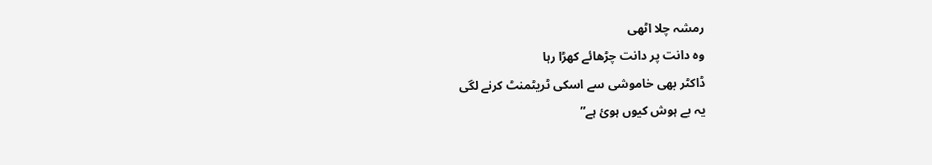رمشہ چلا اٹھی
وہ دانت پر دانت چڑھائے کھڑا رہا
ڈاکٹر بھی خاموشی سے اسکی ٹریٹمنٹ کرنے لگی
یہ بے ہوش کیوں ہوئ ہے”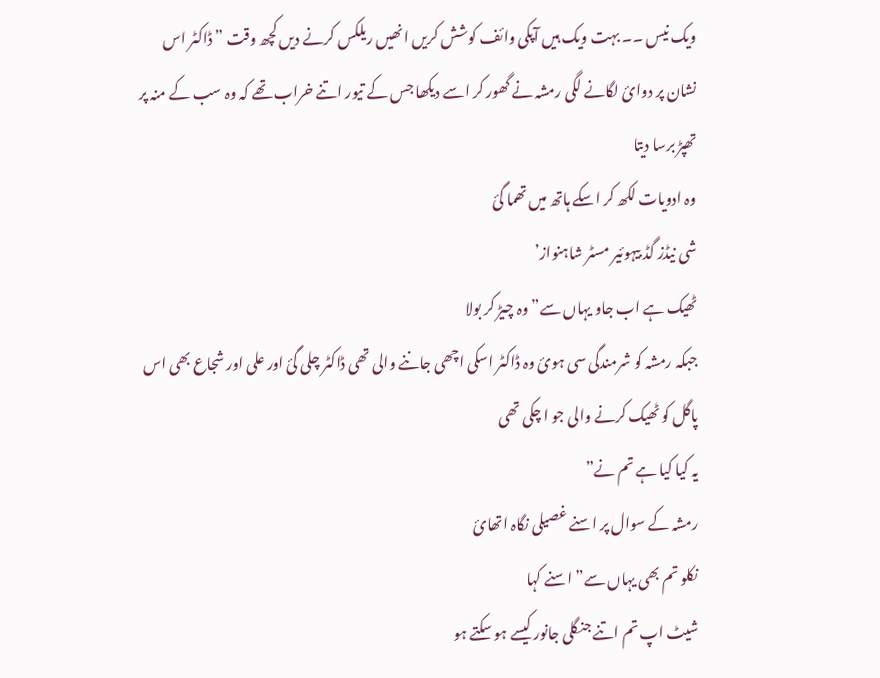ویک نیس ۔۔ بہت ویک ہیں آپکی وائف کوشش کریں انھیں ریلکس کرنے دیں کچھ وقت ” ڈاکٹر اس نشان پر دوائ لگانے لگی رمشہ نے گھور کر اسے دیکھا جس کے تیور اتنے خراب تھے کہ وہ سب کے منہ پر تھپڑ برسا دیتا
وہ ادویات لکھ کر اسکے ہاتھ میں تھما گئ
شی نیڈز گڈ بیہوئیر مسٹر شاہنواز’
ٹھیک ہے اب جاو یہاں سے” وہ چیڑ کر بولا
جبکہ رمشہ کو شرمندگی سی ہوئ وہ ڈاکٹر اسکی اچھی جاننے والی تھی ڈاکٹر چلی گئ اور علی اور شجاع بھی اس پاگل کو ٹھیک کرنے والی جو ا چکی تھی
یہ کیا کیا ہے تم نے”
رمشہ کے سوال پر اسنے غصیلی نگاہ اتھائ
نکلو تم بھی یہاں سے” اسنے کہا
شیٹ اپ تم اتنے جنگلی جانور کیسے ہو سکتے ہو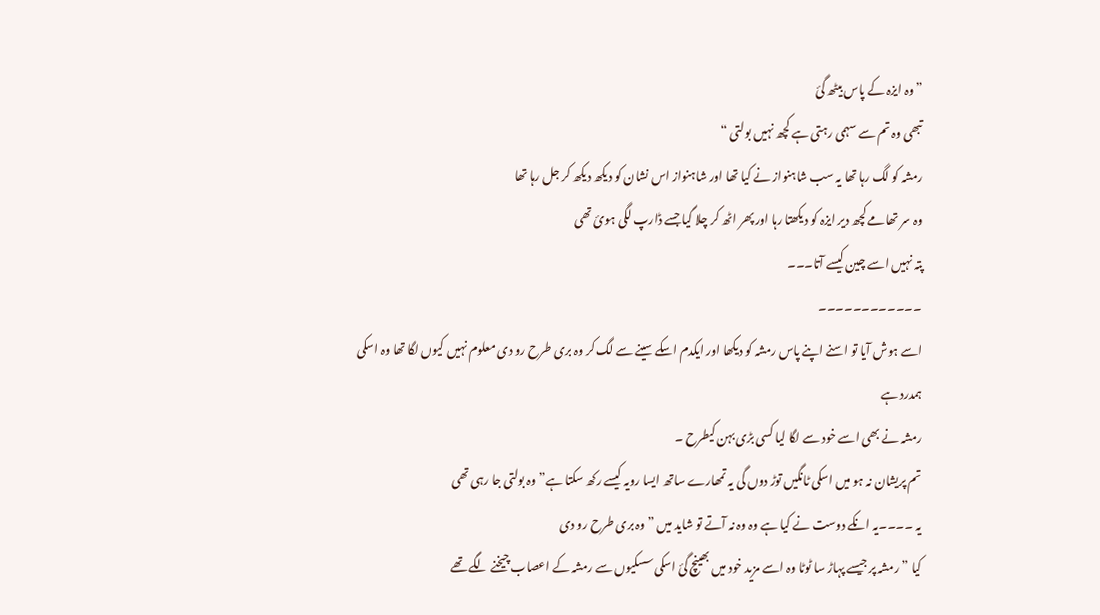” وہ ایزہ کے پاس بیٹھ گئ
تبھی وہ تم سے سہمی رہتی ہے کچھ نہیں بولتی “
رمشہ کو لگ رہا تھا یہ سب شاہنواز نے کیا تھا اور شاہنواز اس نشان کو دیکھ دیکھ کر جل رہا تھا
وہ سر تھامے کچھ دیر ایزہ کو دیکھتا رہا اور پھر اٹھ کر چلا گیا جسے ڈارپ لگی ہوئ تھی
پتہ نہیں اسے چین کیسے آتا۔۔۔
۔۔۔۔۔۔۔۔۔۔۔۔
اسے ہوش آیا تو اسنے اپنے پاس رمشہ کو دیکھا اور ایکدم اسکے سینے سے لگ کر وہ بری طرح رو دی معلوم نہیں کیوں لگا تھا وہ اسکی ہمدرد ہے
رمشہ نے بھی اسے خود سے لگا لیا کسی بڑی بہن کیطرح ۔
تم پریشان نہ ہو میں اسکی ٹانگیں توڑ دوں گی یہ تمھارے ساتھ ایسا رویہ کیسے رکھ سکتا ہے” وہ بولتی جا رہی تھی
یہ ۔۔۔۔یہ انکے دوست نے کیا ہے وہ وہ نہ آتے تو شاید میں ” وہ بری طرح رو دی
کیا ” رمشہ پر جیسے پہاڑ سا ٹوٹا وہ اسے مزید خود میں بھینچ گئ اسکی سسکیوں سے رمشہ کے اعصاب چیخنے لگے تھے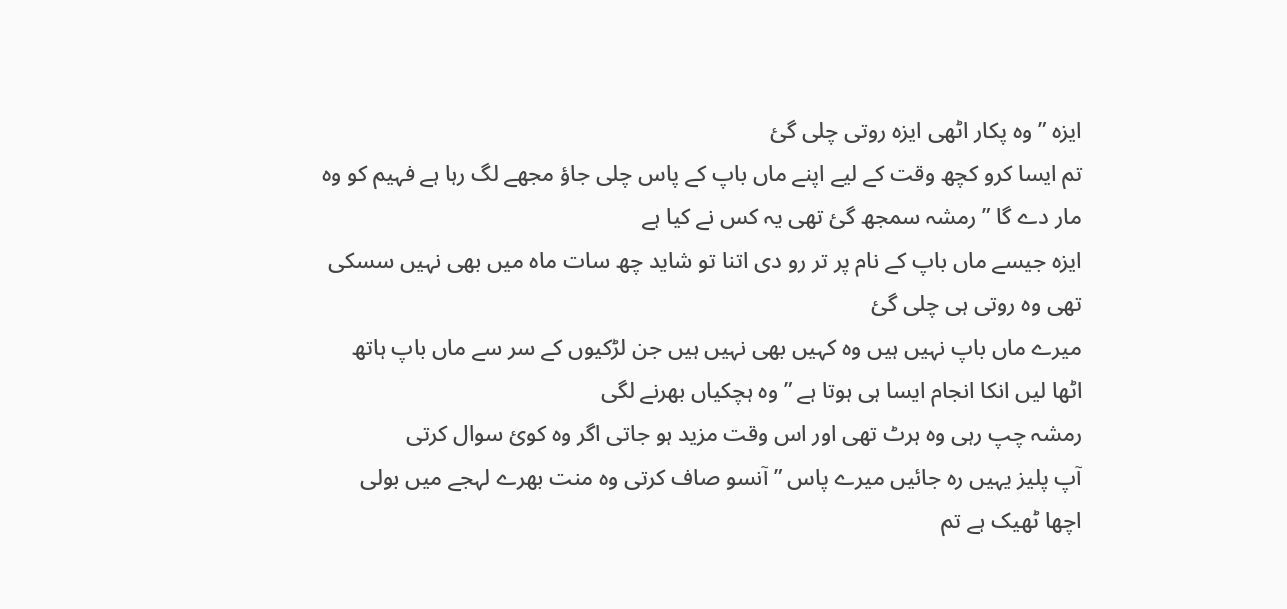ایزہ ” وہ پکار اٹھی ایزہ روتی چلی گئ
تم ایسا کرو کچھ وقت کے لیے اپنے ماں باپ کے پاس چلی جاؤ مجھے لگ رہا ہے فہیم کو وہ مار دے گا ” رمشہ سمجھ گئ تھی یہ کس نے کیا ہے
ایزہ جیسے ماں باپ کے نام پر تر رو دی اتنا تو شاید چھ سات ماہ میں بھی نہیں سسکی تھی وہ روتی ہی چلی گئ
میرے ماں باپ نہیں ہیں وہ کہیں بھی نہیں ہیں جن لڑکیوں کے سر سے ماں باپ ہاتھ اٹھا لیں انکا انجام ایسا ہی ہوتا ہے ” وہ ہچکیاں بھرنے لگی
رمشہ چپ رہی وہ ہرٹ تھی اور اس وقت مزید ہو جاتی اگر وہ کوئ سوال کرتی
آپ پلیز یہیں رہ جائیں میرے پاس ” آنسو صاف کرتی وہ منت بھرے لہجے میں بولی
اچھا ٹھیک ہے تم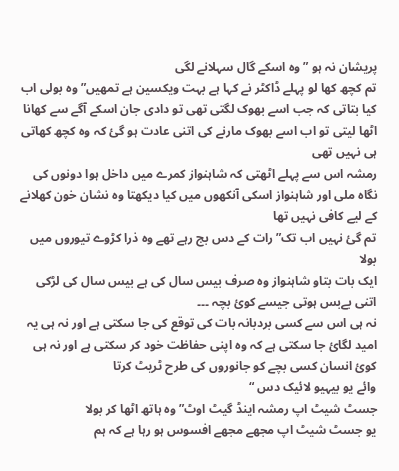پریشان نہ ہو ” وہ اسکے گال سہلانے لگی
تم کچھ کھا لو پہلے ڈاکٹر نے کہا ہے بہت ویکسین ہے تمھیں” وہ بولی اب کیا بتاتی کہ جب اسے بھوک لگتی تھی تو دادی جان اسکے آگے سے کھانا اٹھا لیتی تو اب اسے بھوک مارنے کی اتنی عادت ہو گئ کہ وہ کچھ کھاتی ہی نہیں تھی
رمشہ اس سے پہلے اٹھتی کہ شاہنواز کمرے میں داخل ہوا دونوں کی نگاہ ملی اور شاہنواز اسکی آنکھوں میں کیا دیکھتا وہ نشان خون کھلانے کے لیے کافی نہیں تھا
تم گئ نہیں اب تک” رات کے دس بج رہے تھے وہ ذرا کڑوے تیوروں میں بولا
ایک بات بتاو شاہنواز وہ صرف بیس سال کی ہے بیس سال کی لڑکی اتنی بےبس ہوتی جیسے کوئ بچہ ۔۔۔
نہ ہی اس سے کسی بردبانہ بات کی توقع کی جا سکتی ہے اور نہ ہی یہ امید لگائ جا سکتی ہے کہ وہ اپنی حفاظت خود کر سکتی ہے اور نہ ہی کوئ انسان کسی بچے کو جانوروں کی طرح ٹریٹ کرتا
وائے یو بیہیو لائیک دس “
جسٹ شیٹ اپ رمشہ اینڈ گیٹ اوٹ” وہ ہاتھ اٹھا کر بولا
یو جسٹ شیٹ اپ مجھے مجھے افسوس ہو رہا ہے کہ ہم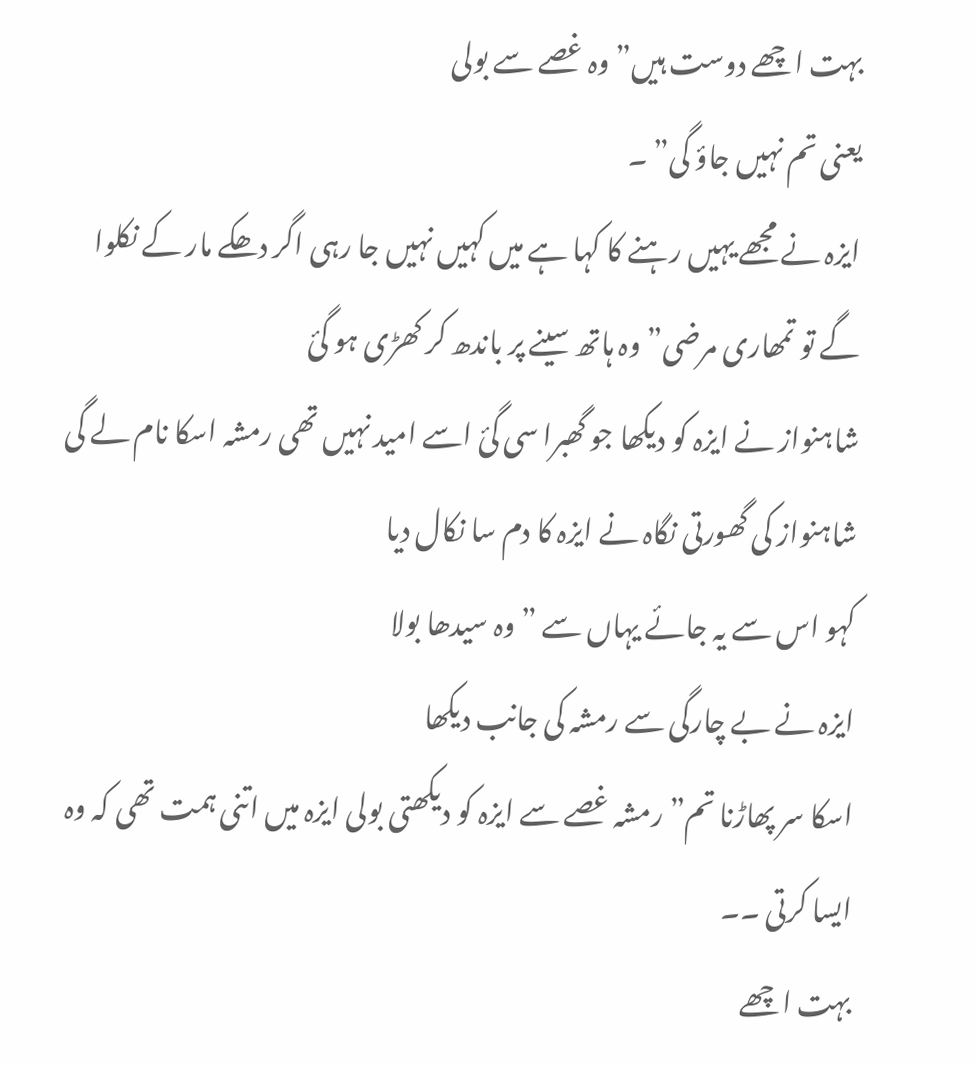بہت اچھے دوست ہیں” وہ غصے سے بولی
یعنی تم نہیں جاؤ گی” ۔
ایزہ نے مجھے یہیں رہنے کا کہا ہے میں کہیں نہیں جا رہی اگر دھکے مار کے نکلوا گے تو تمھاری مرضی” وہ ہاتھ سینے پر باندھ کر کھڑی ہو گئ
شاہنواز نے ایزہ کو دیکھا جو گھبرا سی گئ اسے امید نہیں تھی رمشہ اسکا نام لے گی
شاہنواز کی گھورتی نگاہ نے ایزہ کا دم سا نکال دیا
کہو اس سے یہ جائے یہاں سے ” وہ سیدھا بولا
ایزہ نے بے چارگی سے رمشہ کی جانب دیکھا
اسکا سر پھاڑنا تم” رمشہ غصے سے ایزہ کو دیکھتی بولی ایزہ میں اتنی ہمت تھی کہ وہ ایسا کرتی ۔۔
بہت اچھے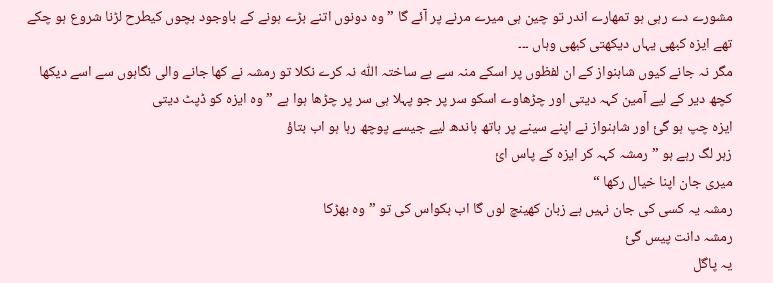مشورے دے رہی ہو تمھارے اندر تو چین ہی میرے مرنے پر آئے گا ” وہ دونوں اتنے بڑے ہونے کے باوجود بچوں کیطرح لڑنا شروع ہو چکے تھے ایزہ کبھی یہاں دیکھتی کبھی وہاں ۔۔۔
مگر نہ جانے کیوں شاہنواز کے ان لفظوں پر اسکے منہ سے بے ساختہ اللّٰہ نہ کرے نکلا تو رمشہ نے کھا جانے والی نگاہوں سے اسے دیکھا
کچھ دیر کے لیے آمین کہہ دیتی اور چڑھاوے اسکو سر پر جو پہلا ہی سر پر چڑھا ہوا ہے ” وہ ایزہ کو ڈپٹ دیتی
ایزہ چپ ہو گئ اور شاہنواز نے اپنے سینے پر ہاتھ باندھ لیے جیسے پوچھ رہا ہو اب بتاؤ
زہر لگ رہے ہو ” رمشہ کہہ کر ایزہ کے پاس ائ
میری جان اپنا خیال رکھا “
رمشہ یہ کسی کی جان نہیں ہے زبان کھینچ لوں گا اب بکواس کی تو ” وہ بھڑکا
رمشہ دانت پیس گئ
یہ پاگل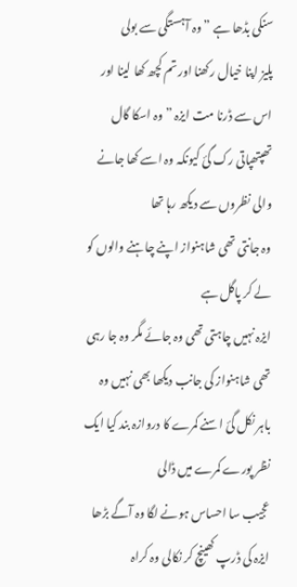سنکی بڈھا ہے ” وہ آہستگی سے بولی
پلیز اپنا خیال رکھنا اور تم کچھ کھا لینا اور اس سے ڈرنا مت ایزہ ” وہ اسکا گال تھپتھپاتی رک گئ کیونکہ وہ اسے کھا جانے والی نظروں سے دیکھ رہا تھا
وہ جانتی تھی شاہنواز اپنے چاہنے والوں کو لے کر پاگل ہے
ایزہ نہیں چاہتی تھی وہ جائے مگر وہ جا رہی تھی شاہنواز کی جانب دیکھا بھی نہیں وہ باہر نکل گئ اسنے کمرے کا دروازہ بند کیا ایک نظر پورے کمرے میں ڈالی
عجیب سا احساس ہونے لگا وہ آگے بڑھا ایزہ کی ڈرپ کھینچ کر نکالی وہ کراہ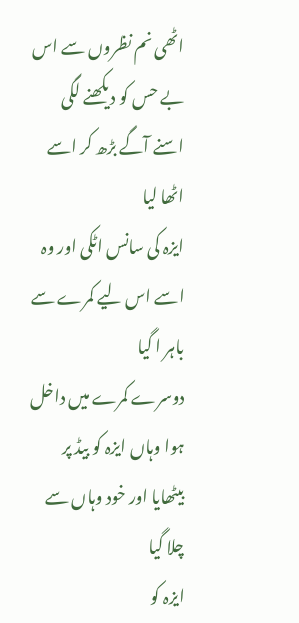اٹھی نم نظروں سے اس بے حس کو دیکھنے لگی اسنے آگے بڑھ کر اسے اٹھا لیا
ایزہ کی سانس اٹکی اور وہ اسے اس لیے کمرے سے باہر ا گیا
دوسرے کمرے میں داخل ہوا وہاں ایزہ کو بیڈ پر بیٹھایا اور خود وہاں سے چلا گیا
ایزہ کو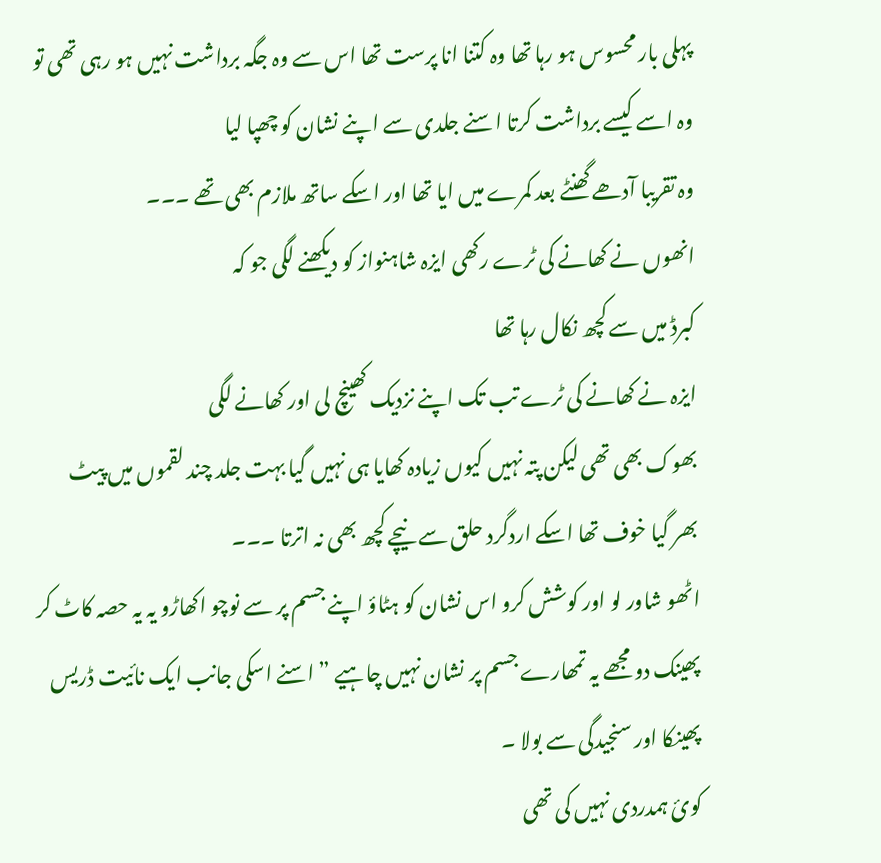پہلی بار محسوس ہو رہا تھا وہ کتنا انا پرست تھا اس سے وہ جگہ برداشت نہیں ہو رہی تھی تو وہ اسے کیسے برداشت کرتا اسنے جلدی سے اپنے نشان کو چھپا لیا
وہ تقریبا آدھے گھنٹے بعد کمرے میں ایا تھا اور اسکے ساتھ ملازم بھی تھے ۔۔۔
انھوں نے کھانے کی ٹرے رکھی ایزہ شاہنواز کو دیکھنے لگی جو کہ
کبرڈ میں سے کچھ نکال رہا تھا
ایزہ نے کھانے کی ٹرے تب تک اپنے نزدیک کھینچ لی اور کھانے لگی
بھوک بھی تھی لیکن پتہ نہیں کیوں زیادہ کھایا ہی نہیں گیا بہت جلد چند لقموں میں پیٹ بھر گیا خوف تھا اسکے اردگرد حلق سے نیچے کچھ بھی نہ اترتا ۔۔۔
اٹھو شاور لو اور کوشش کرو اس نشان کو ہٹاؤ اپنے جسم پر سے نوچو اکھاڑو یہ یہ حصہ کاٹ کر پھینک دو مجھے یہ تمھارے جسم پر نشان نہیں چاہیے ” اسنے اسکی جانب ایک نائیت ڈریس پھینکا اور سنجیدگی سے بولا ۔
کوئ ہمدردی نہیں کی تھی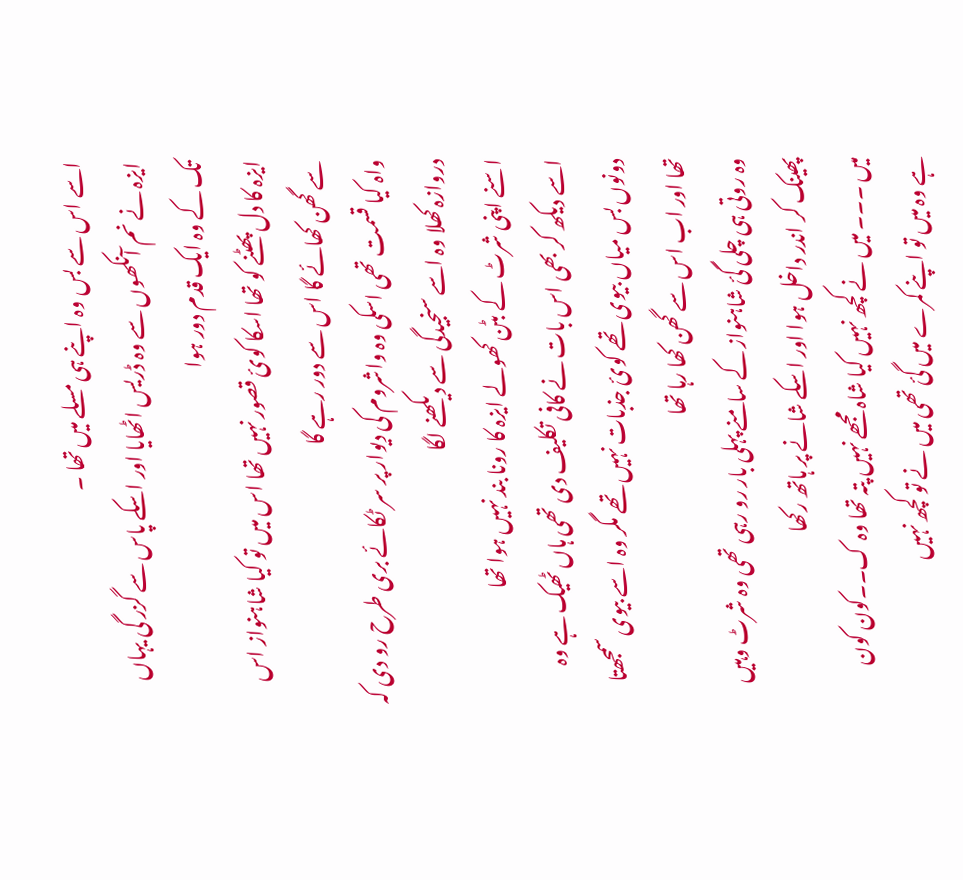اسے اس سے بس وہ اپنے ہی مسلے میں تھا ۔
ایزہ نے نم آنکھوں سے وہ ڈریس اٹھایا اور اسکے پاس سے گزر گی یہاں تک کے وہ ایک قدم دور ہوا
ایزہ کا دل پھٹنے کو تھا اسکا کوئ قصور نہیں تھا اس میں تو کیا شاہنواز اس سے گھن کھائے گا اس سے دور رہے گا
واہ کیا قسمت تھی اسکی وہ واشروم کی دیوار پر سر ٹکائے بری طرح رو دی کہ دروازہ کھلا وہ اسے سنجیدگی سے دیکھنے لگا
اسنے اپنی شرٹ کے بٹن کھولے ایزہ کا رونا بند نہیں ہوا تھا
اسے دیکھ کر بھی اس بات نے کافی تکلیف دی تھی ہاں ٹھیک ہے وہ دونوں بس میاں بیوی تھے کوئ جذبات نہیں تھے مگر وہ اسے بیوی سمجھتا تھا اور اب اس سے گھن کھا رہا تھا
وہ روتی ہی چلی گئ شاہنواز کے سامنے پہلی بار رو رہی تھی وہ شرٹ وہیں پھینک کر اندر داخل ہوا اور اسکے شانے پر ہاتھ رکھا
میں ۔۔۔ میں نے کچھ نہیں کیا شاہ مجھے نہیں پتہ تھا وہ ک۔۔کون کون ہے وہ میں تو اپنے کمرے میں گئ تھی میں نے تو کچھ نہیں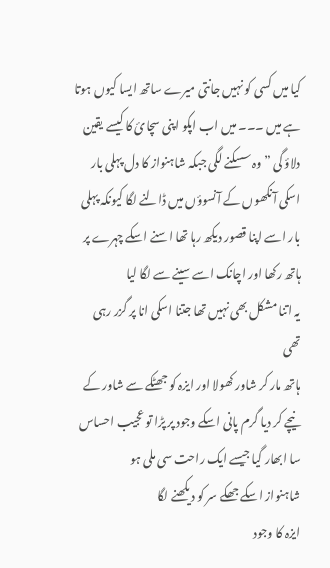کیا میں کسی کو نہیں جانتی میرے ساتھ ایسا کیوں ہوتا ہے میں ۔۔۔ میں اب اپکو اپنی سچائ کا کیسے یقین دلاؤ گی ” وہ سسکنے لگی جبکہ شاہنواز کا دل پہلی بار اسکی آنکھوں کے آنسوؤں میں ڈالنے لگا کیونکہ پہلی بار اسے اپنا قصور دیکھ رہا تھا اسنے اسکے چہرے پر ہاتھ رکھا اور اچانک اسے سینے سے لگا لیا
یہ اتنا مشکل بھی نہیں تھا جتنا اسکی انا پر گزر رہی تھی
ہاتھ مار کر شاور کھولا اور ایزہ کو جھٹکے سے شاور کے نیچے کر دیا گرم پانی اسکے وجود پر پڑا تو عجیب احساس سا ابھار گیا جیسے ایک راحت سی ملی ہو
شاہنواز اسکے جھکے سر کو دیکھنے لگا
ایزہ کا وجود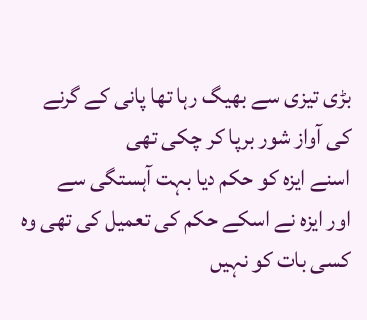بڑی تیزی سے بھیگ رہا تھا پانی کے گرنے کی آواز شور برپا کر چکی تھی
اسنے ایزہ کو حکم دیا بہت آہستگی سے
اور ایزہ نے اسکے حکم کی تعمیل کی تھی وہ کسی بات کو نہیں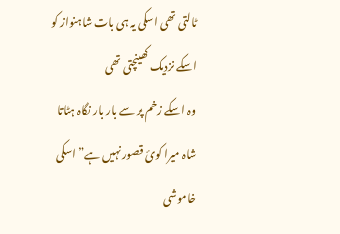ٹالتی تھی اسکی یہ ہی بات شاہنواز کو اسکے نزدیک کھینچتی تھی
وہ اسکے زخم پر سے بار بار نگاہ ہٹاتا
شاہ میرا کوئ قصور نہیں ہے” اسکی خاموشی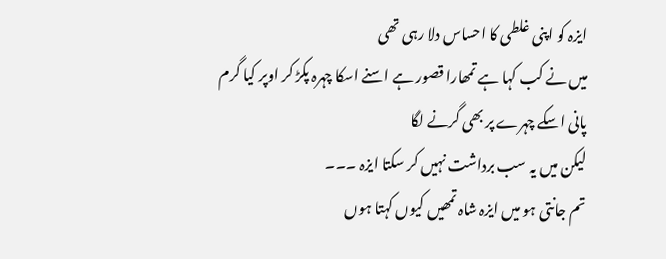ایزہ کو اپنی غلطی کا احساس دلا رہی تھی
میں نے کب کہا ہے تمھارا قصور ہے اسنے اسکا چہرہ پکڑ کر اوپر کیا گرم پانی اسکے چہرے پر بھی گرنے لگا
لیکن میں یہ سب برداشت نہیں کر سکتا ایزہ ۔۔۔
تم جانتی ہو میں ایزہ شاہ تمھیں کیوں کہتا ہوں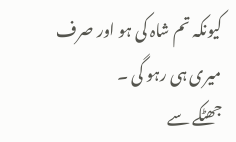کیونکہ تم شاہ کی ہو اور صرف میری ہی رہو گی ۔
جھٹکے سے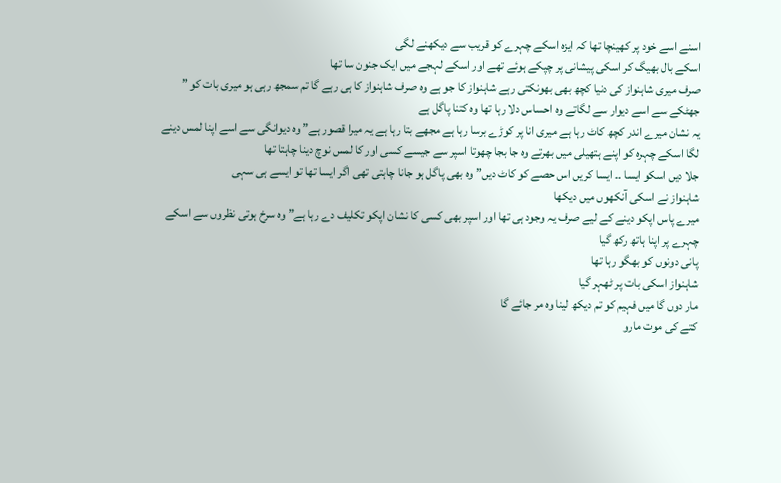اسنے اسے خود پر کھینچا تھا کہ ایزہ اسکے چہرے کو قریب سے دیکھنے لگی
اسکے بال بھیگ کر اسکی پیشانی پر چپکے ہوئے تھے اور اسکے لہجے میں ایک جنون سا تھا
صرف میری شاہنواز کی دنیا کچھ بھی بھونکتی رہے شاہنواز کا جو ہے وہ صرف شاہنواز کا ہی رہے گا تم سمجھ رہی ہو میری بات کو ” جھٹکے سے اسے دیوار سے لگاتے وہ احساس دلا رہا تھا وہ کتنا پاگل ہے
یہ نشان میرے اندر کچھ کاٹ رہا ہے میری انا پر کوڑے برسا رہا ہے مجھے بتا رہا ہے یہ میرا قصور ہے” وہ دیوانگی سے اسے اپنا لمس دینے لگا اسکے چہرہ کو اپنے ہتھیلی میں بھرتے وہ جا بجا چھوتا اسپر سے جیسے کسی اور کا لمس نوچ دینا چاہتا تھا
جلا دیں اسکو ایسا ۔۔ ایسا کریں اس حصے کو کاٹ دیں” وہ بھی پاگل ہو جانا چاہتی تھی اگر ایسا تھا تو ایسے ہی سہی
شاہنواز نے اسکی آنکھوں میں دیکھا
میرے پاس اپکو دینے کے لیے صرف یہ وجود ہی تھا اور اسپر بھی کسی کا نشان اپکو تکلیف دے رہا ہے” وہ سرخ ہوتی نظروں سے اسکے چہرے پر اپنا ہاتھ رکھ گیا
پانی دونوں کو بھگو رہا تھا
شاہنواز اسکی بات پر ٹھہر گیا
مار دوں گا میں فہیم کو تم دیکھ لینا وہ مر جائے گا
کتے کی موت مارو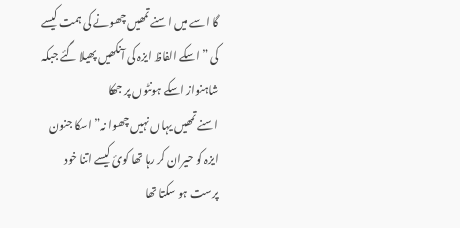گا اسے میں اسنے تمھیں چھونے کی ہمت کیسے کی ” اسکے الفاظ ایزہ کی آنکھیں پھیلا گئے جبکہ شاہنواز اسکے ہونٹوں پر جھکا
اسنے تمھیں یہاں نہیں چھوا نہ” اسکا جنون ایزہ کو حیران کر رہا تھا کوئ کیسے اتنا خود پرست ہو سکتا تھا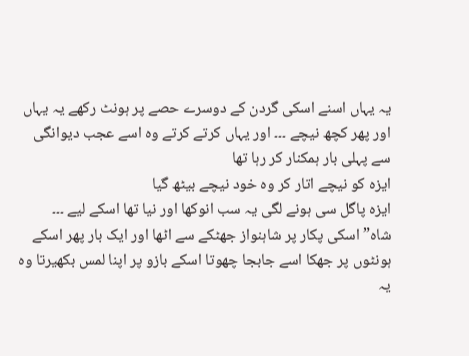یہ یہاں اسنے اسکی گردن کے دوسرے حصے پر ہونٹ رکھے یہ یہاں
اور پھر کچھ نیچے ۔۔۔ اور یہاں کرتے کرتے وہ اسے عجب دیوانگی سے پہلی بار ہمکنار کر رہا تھا
ایزہ کو نیچے اتار کر وہ خود نیچے بیٹھ گیا
ایزہ پاگل سی ہونے لگی یہ سب انوکھا اور نیا تھا اسکے لیے ۔۔۔
شاہ” اسکی پکار پر شاہنواز جھٹکے سے اٹھا اور ایک بار پھر اسکے ہونٹوں پر جھکا اسے جابجا چھوتا اسکے بازو پر اپنا لمس بکھیرتا وہ یہ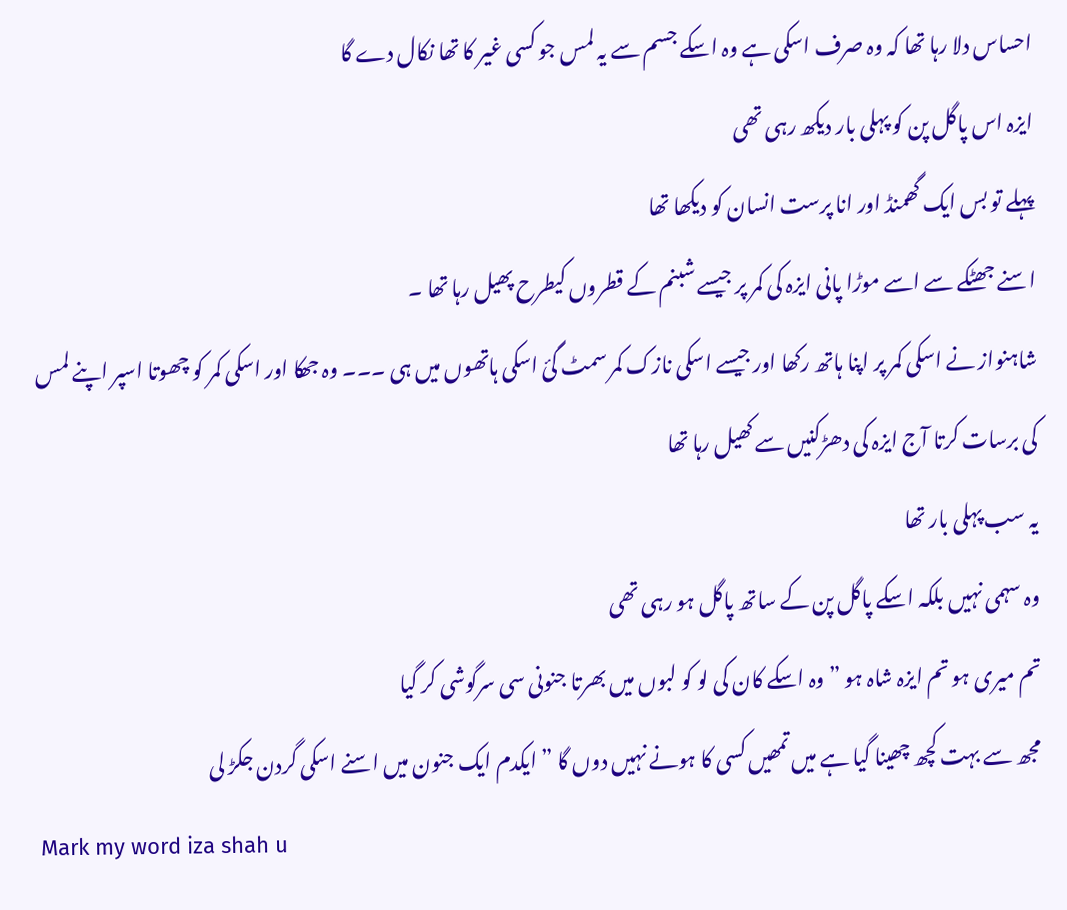احساس دلا رہا تھا کہ وہ صرف اسکی ہے وہ اسکے جسم سے یہ لمس جو کسی غیر کا تھا نکال دے گا
ایزہ اس پاگل پن کو پہلی بار دیکھ رہی تھی
پہلے تو بس ایک گھمنڈ اور انا پرست انسان کو دیکھا تھا
اسنے جھٹکے سے اسے موڑا پانی ایزہ کی کمر پر جیسے شبنم کے قطروں کیطرح پھیل رہا تھا ۔
شاہنواز نے اسکی کمر پر اپنا ہاتھ رکھا اور جیسے اسکی نازک کمر سمٹ گئ اسکی ہاتھوں میں ہی ۔۔۔ وہ جھکا اور اسکی کمر کو چھوتا اسپر اپنے لمس کی برسات کرتا آج ایزہ کی دھڑکنیں سے کھیل رہا تھا
یہ سب پہلی بار تھا
وہ سہمی نہیں بلکہ اسکے پاگل پن کے ساتھ پاگل ہو رہی تھی
تم میری ہو تم ایزہ شاہ ہو ” وہ اسکے کان کی لو کو لبوں میں بھرتا جنونی سی سرگوشی کر گیا
مجھ سے بہت کچھ چھینا گیا ہے میں تمھیں کسی کا ہونے نہیں دوں گا ” ایکدم ایک جنون میں اسنے اسکی گردن جکڑ لی
Mark my word iza shah u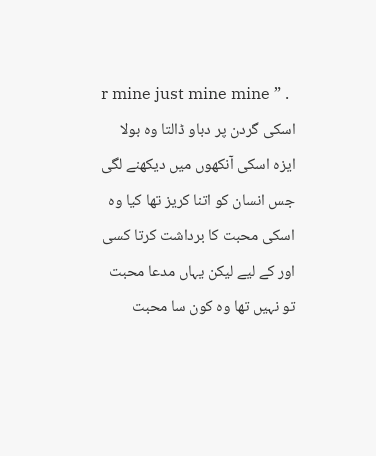r mine just mine mine ” .
اسکی گردن پر دباو ڈالتا وہ بولا ایزہ اسکی آنکھوں میں دیکھنے لگی
جس انسان کو اتنا کریز تھا کیا وہ اسکی محبت کا برداشت کرتا کسی اور کے لیے لیکن یہاں مدعا محبت تو نہیں تھا وہ کون سا محبت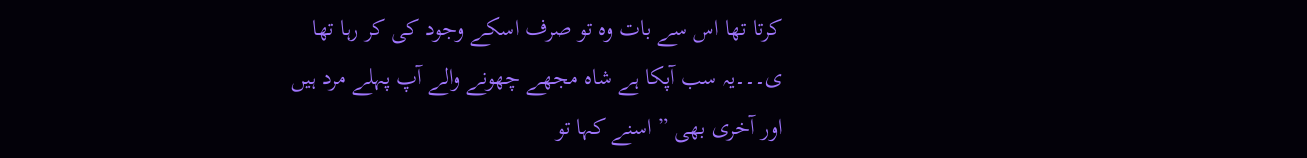کرتا تھا اس سے بات وہ تو صرف اسکے وجود کی کر رہا تھا
ی۔۔۔یہ سب آپکا ہے شاہ مجھے چھونے والے آپ پہلے مرد ہیں
اور آخری بھی ” اسنے کہا تو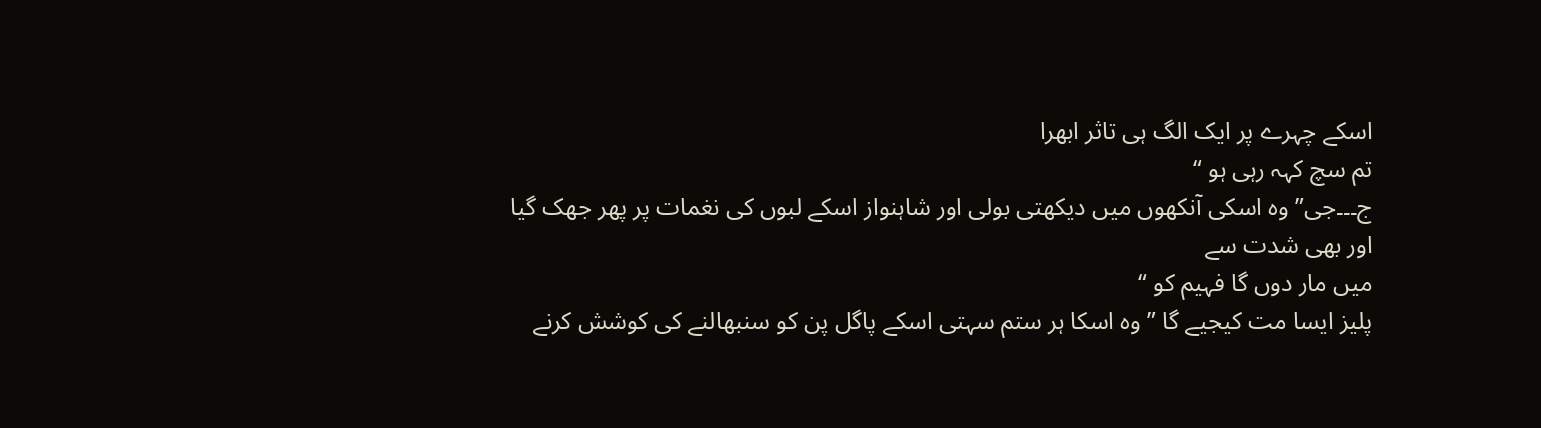اسکے چہرے پر ایک الگ ہی تاثر ابھرا
تم سچ کہہ رہی ہو “
ج۔۔۔جی” وہ اسکی آنکھوں میں دیکھتی بولی اور شاہنواز اسکے لبوں کی نغمات پر پھر جھک گیا
اور بھی شدت سے
میں مار دوں گا فہیم کو “
پلیز ایسا مت کیجیے گا ” وہ اسکا ہر ستم سہتی اسکے پاگل پن کو سنبھالنے کی کوشش کرنے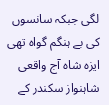لگی جبکہ سانسوں کی بے ہنگم گواہ تھی ایزہ شاہ آج واقعی شاہنواز سکندر کے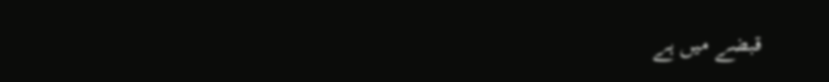قبضے میں ہے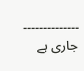۔۔۔۔۔۔۔۔۔۔۔۔۔۔
جاری ہے